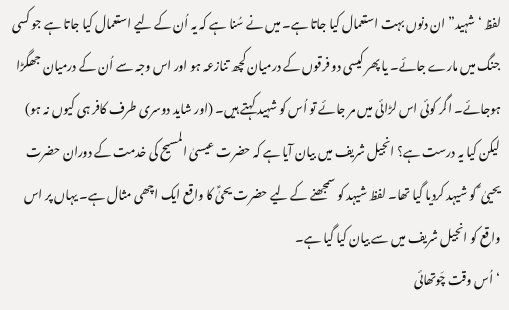لفظ ‘شہید” ان دنوں بہت استعمال کیا جاتا ہے۔ میں نے سُنا ہے کہ یہ اُن کے لیے استعمال کیا جاتا ہے جو کسی جنگ میں مارے جائے۔ یا پھر کیسی دو فرقوں کے درمیان کچھ تنازعہ ہو اور اس وجہ سے اُن کے درمیان جھگڑا ہوجائے۔ اگر کوئی اس لڑائی میں مر جائے تو اُس کو شہید کہتے ہیں۔ (اور شاید دوسری طرف کافر ہی کیوں نہ ہو)
لیکن کیا یہ درست ہے؟ انجیل شریف میں بیان آیا ہے کہ حضرت عیسیٰ المسیح کی خدمت کے دوران حضرت یحییٰ ؑ کو شیہد کردیا گیا تھا۔ لفظ شیہد کو سمجھنے کے لیے حضرت یحیٰؑ کا واقع ایک اچھی مثال ہے۔ یہاں پر اس واقع کو انجیل شریف میں سے بیان کیا گیا ہے۔
‘اُس وقت چَوتھائی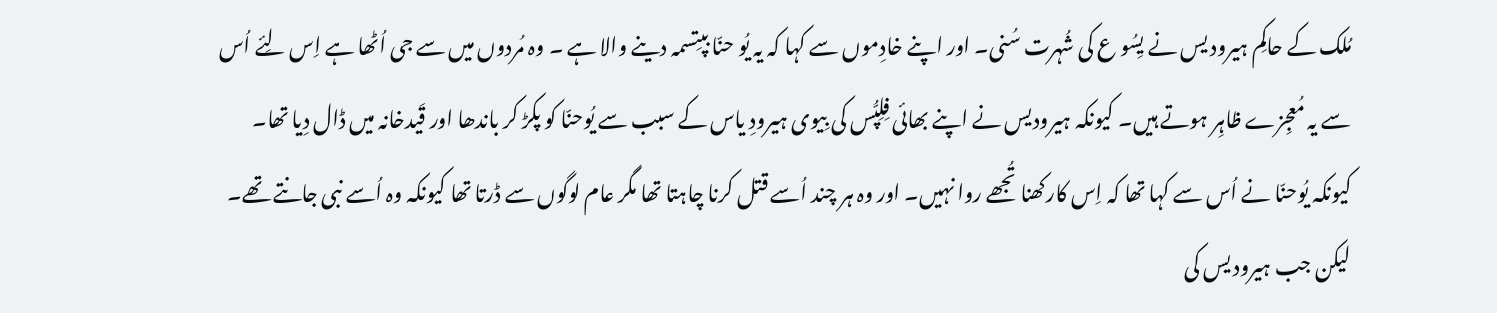مُلک کے حاکِم ہیرود یس نے یِسُو ع کی شُہرت سُنی۔ اور اپنے خادِموں سے کہا کہ یہ یُو حنّا بپتِسمہ دینے والا ہے ۔ وہ مُردوں میں سے جی اُٹھا ہے اِس لِئے اُس سے یہ مُعجِزے ظاہِر ہوتے ہیں۔ کیونکہ ہیرودیس نے اپنے بھائی فِلِپُّس کی بِیوی ہیرودِ یاس کے سبب سے یُوحنّا کو پکڑ کر باندھا اور قَیدخانہ میں ڈال دِیا تھا۔ کیونکہ یُوحنّا نے اُس سے کہا تھا کہ اِس کارکھنا تُجھے روا نہیں۔ اور وہ ہر چند اُسے قتل کرنا چاہتا تھا مگر عام لوگوں سے ڈرتا تھا کیونکہ وہ اُسے نبی جانتے تھے۔ لیکن جب ہیرود یس کی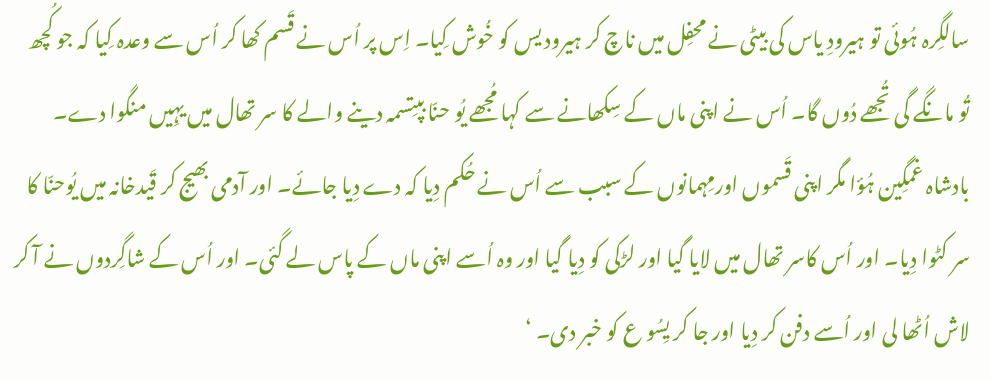سالگِرہ ہُوئی تو ہیرودِ یاس کی بیٹی نے محفِل میں ناچ کر ہیرود یس کو خُوش کِیا۔ اِس پر اُس نے قَسم کھا کر اُس سے وعدہ کِیا کہ جو کُچھ تُو مانگے گی تُجھے دُوں گا۔ اُس نے اپنی ماں کے سِکھانے سے کہا مُجھے یُو حنّا بپتِسمہ دینے والے کا سر تھال میں یہِیں منگوا دے۔ بادشاہ غمگِین ہُؤا مگر اپنی قَسموں اورمِہمانوں کے سبب سے اُس نے حُکم دِیا کہ دے دِیا جائے۔ اور آدمی بھیج کر قَیدخانہ میں یُوحنّا کا سر کٹوا دِیا۔ اور اُس کاسر تھال میں لایا گیا اور لڑکی کو دِیا گیا اور وہ اُسے اپنی ماں کے پاس لے گئی۔ اور اُس کے شاگِردوں نے آ کر لاش اُٹھا لی اور اُسے دفن کر دِیا اور جا کر یِسُو ع کو خبر دی۔ ‘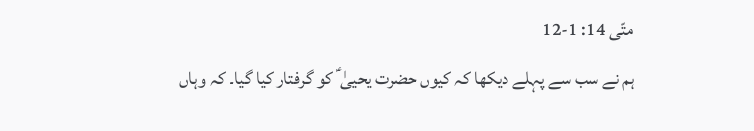متّی 14: 1-12
ہم نے سب سے پہلے دیکھا کہ کیوں حضرت یحییٰ ؑ کو گرفتار کیا گیا۔ کہ وہاں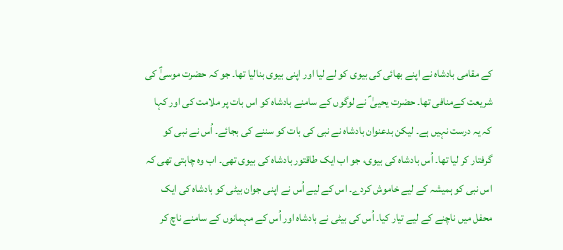کے مقامی بادشاہ نے اپنے بھائی کی بیوی کو لے لیا اور اپنی بیوی بنالیا تھا۔ جو کہ حضرت موسیٰؑ کی شریعت کےمنافی تھا۔ حضرت یحییٰ ؑ نے لوگوں کے سامنے بادشاہ کو اس بات پر ملامت کی اور کہا کہ یہ درست نہیں ہے۔ لیکن بدعنوان بادشاہ نے نبی کی بات کو سننے کی بجائے۔ اُس نے نبی کو گرفتار کر لیا تھا۔ اُس بادشاہ کی بیوی، جو اب ایک طاقتور بادشاہ کی بیوی تھی۔ اب وہ چاہتی تھی کہ اس نبی کو ہمیشہ کے لیے خاموش کردے۔ اس کے لیے اُس نے اپنی جوان بیٹی کو بادشاہ کی ایک محفل میں ناچنے کے لیے تیار کیا۔ اُس کی بیٹی نے بادشاہ اور اُس کے مہمانوں کے سامنے ناچ کر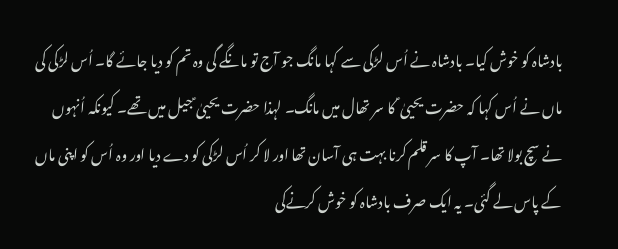بادشاہ کو خوش کیا۔ بادشاہ نے اُس لڑکی سے کہا مانگ جو آج تو مانگے گی وہ تم کو دیا جائے گا۔ اُس لڑکی کی ماں نے اُس کہا کہ حضرت یحییٰ ؑ کا سر تھال میں مانگ۔ لہذا حضرت یحییٰ ؑ جیل میں تھے۔ کیونکہ اُنہوں نے سچ بولا تھا۔ آپ کا سر قلم کرنا بہت ہی آسان تھا اور لا کر اُس لڑکی کو دے دیا اور وہ اُس کو اپنی ماں کے پاس لے گئی۔ یہ ایک صرف بادشاہ کو خوش کرنےکی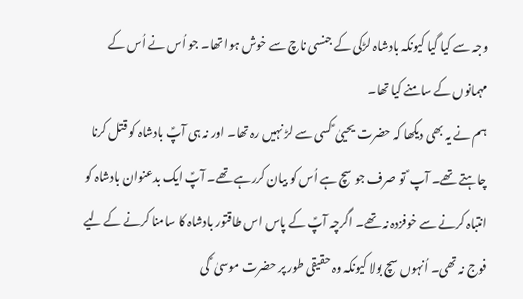وجہ سے کیا گیا کیونکہ بادشاہ لڑکی کے جنسی ناچ سے خوش ہوا تھا۔ جو اُس نے اُس کے مہمانوں کے سامنے کیا تھا۔
ہم نے یہ بھی دیکھا کہ حضرت یحییٰ ؑ کسی سے لڑ نہیں رہ تھا۔ اور نہ ہی آپؑ بادشاہ کو قتل کرنا چاہتے تھے۔ آپ ؑ تو صرف جو سچ ہے اُس کو بیان کررہے تھے۔ آپؑ ایک بدعنوان بادشاہ کو انتباہ کرنے سے خوفزدہ نہ تھے۔ اگرچہ آپؑ کے پاس اس طاقتور بادشاہ کا سامنا کرنے کے لیے فوج نہ تھی۔ اُنہوں سچ بولا کیونکہ وہ حقیقی طور پر حضرت موسیٰ ؑ کی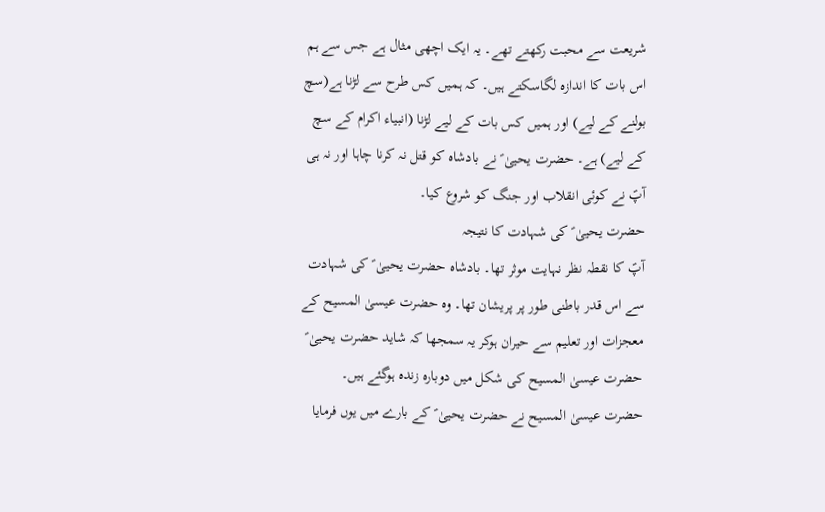شریعت سے محبت رکھتے تھے۔ یہ ایک اچھی مثال ہے جس سے ہم اس بات کا اندازہ لگاسکتے ہیں۔ کہ ہمیں کس طرح سے لڑنا ہے(سچ بولنے کے لیے) اور ہمیں کس بات کے لیے لڑنا (انبیاء اکرام کے سچ کے لیے) ہے۔ حضرت یحییٰ ؑ نے بادشاہ کو قتل نہ کرنا چاہا اور نہ ہی آپؑ نے کوئی انقلاب اور جنگ کو شروع کیا۔
حضرت یحییٰ ؑ کی شہادت کا نتیجہ
آپؑ کا نقطہ نظر نہایت موثر تھا۔ بادشاہ حضرت یحییٰ ؑ کی شہادت سے اس قدر باطنی طور پر پریشان تھا۔ وہ حضرت عیسیٰ المسیح کے معجزات اور تعلیم سے حیران ہوکر یہ سمجھا کہ شاید حضرت یحییٰ ؑ حضرت عیسیٰ المسیح کی شکل میں دوبارہ زندہ ہوگئے ہیں۔
حضرت عیسیٰ المسیح نے حضرت یحییٰ ؑ کے بارے میں یوں فرمایا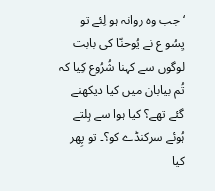‘جب وہ روانہ ہو لِئے تو یِسُو ع نے یُوحنّا کی بابت لوگوں سے کہنا شُرُوع کِیا کہ تُم بیابان میں کیا دیکھنے گئے تھے؟ کیا ہوا سے ہِلتے ہُوئے سرکنڈے کو؟۔ تو پِھر کیا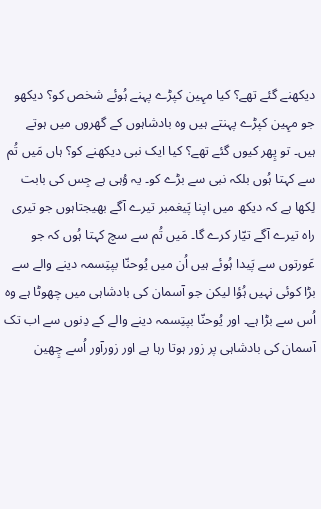دیکھنے گئے تھے؟ کیا مہِین کپڑے پہنے ہُوئے شخص کو؟ دیکھو جو مہِین کپڑے پہنتے ہیں وہ بادشاہوں کے گھروں میں ہوتے ہیں۔ تو پِھر کیوں گئے تھے؟ کیا ایک نبی دیکھنے کو؟ ہاں مَیں تُم سے کہتا ہُوں بلکہ نبی سے بڑے کو۔ یہ وُہی ہے جِس کی بابت لِکھا ہے کہ دیکھ میں اپنا پَیغمبر تیرے آگے بھیجتاہوں جو تیری راہ تیرے آگے تیّار کرے گا۔ مَیں تُم سے سچ کہتا ہُوں کہ جو عَورتوں سے پَیدا ہُوئے ہیں اُن میں یُوحنّا بپتِسمہ دینے والے سے بڑا کوئی نہیں ہُؤا لیکن جو آسمان کی بادشاہی میں چھوٹا ہے وہ اُس سے بڑا ہے۔ اور یُوحنّا بپتِسمہ دینے والے کے دِنوں سے اب تک آسمان کی بادشاہی پر زور ہوتا رہا ہے اور زورآور اُسے چِھین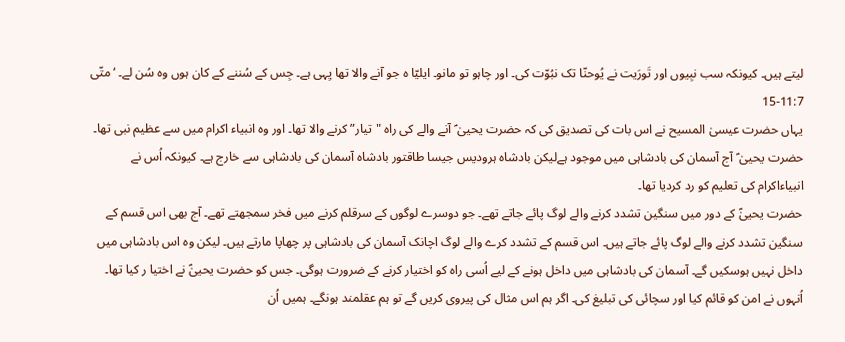لیتے ہیں۔ کیونکہ سب نبِیوں اور تَورَیت نے یُوحنّا تک نبُوّت کی۔ اور چاہو تو مانو۔ ایلیّا ہ جو آنے والا تھا یِہی ہے۔ جِس کے سُننے کے کان ہوں وہ سُن لے۔ ‘ متّی 11:7-15
یہاں حضرت عیسیٰ المسیح نے اس بات کی تصدیق کی کہ حضرت یحییٰ ؑ آنے والے کی راہ "تیار” کرنے والا تھا۔ اور وہ انبیاء اکرام میں سے عظیم نبی تھا۔ حضرت یحییٰ ؑ آج آسمان کی بادشاہی میں موجود ہےلیکن بادشاہ ہرودیس جیسا طاقتور بادشاہ آسمان کی بادشاہی سے خارج ہے۔ کیونکہ اُس نے انبیاءاکرام کی تعلیم کو رد کردیا تھا۔
حضرت یحییٰؑ کے دور میں سنگین تشدد کرنے والے لوگ پائے جاتے تھے۔ جو دوسرے لوگوں کے سرقلم کرنے میں فخر سمجھتے تھے۔ آج بھی اس قسم کے سنگین تشدد کرنے والے لوگ پائے جاتے ہیں۔ اس قسم کے تشدد کرے والے لوگ اچانک آسمان کی بادشاہی پر چھاپا مارتے ہیں۔ لیکن وہ اس بادشاہی میں داخل نہیں ہوسکیں گے۔ آسمان کی بادشاہی میں داخل ہونے کے لیے اُسی راہ کو اختیار کرنے کے ضرورت ہوگی۔ جس کو حضرت یحییٰؑ نے اختیا ر کیا تھا۔ اُنہوں نے امن کو قائم کیا اور سچائی کی تبلیغ کی۔ اگر ہم اس مثال کی پیروی کریں گے تو ہم عقلمند ہونگے۔ ہمیں اُن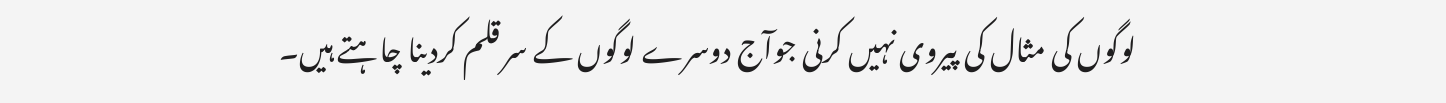لوگوں کی مثال کی پیروی نہیں کرنی جوآج دوسرے لوگوں کے سر قلم کردینا چاہتے ہیں۔